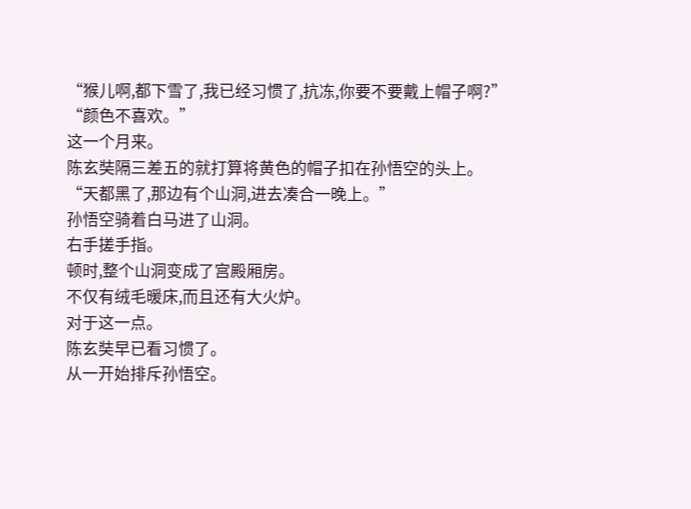“猴儿啊,都下雪了,我已经习惯了,抗冻,你要不要戴上帽子啊?”
“颜色不喜欢。”
这一个月来。
陈玄奘隔三差五的就打算将黄色的帽子扣在孙悟空的头上。
“天都黑了,那边有个山洞,进去凑合一晚上。”
孙悟空骑着白马进了山洞。
右手搓手指。
顿时,整个山洞变成了宫殿厢房。
不仅有绒毛暖床,而且还有大火炉。
对于这一点。
陈玄奘早已看习惯了。
从一开始排斥孙悟空。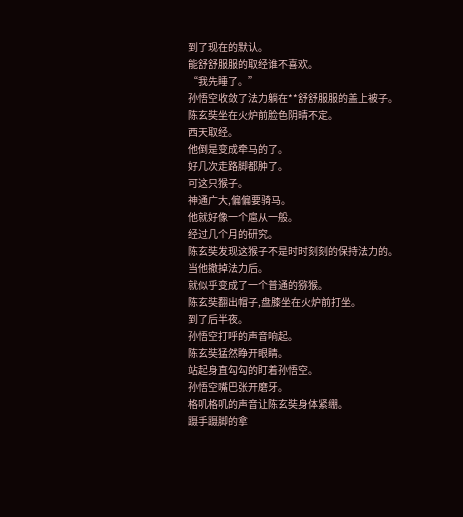到了现在的默认。
能舒舒服服的取经谁不喜欢。
“我先睡了。”
孙悟空收敛了法力躺在**舒舒服服的盖上被子。
陈玄奘坐在火炉前脸色阴晴不定。
西天取经。
他倒是变成牵马的了。
好几次走路脚都肿了。
可这只猴子。
神通广大,偏偏要骑马。
他就好像一个扈从一般。
经过几个月的研究。
陈玄奘发现这猴子不是时时刻刻的保持法力的。
当他撤掉法力后。
就似乎变成了一个普通的猕猴。
陈玄奘翻出帽子,盘膝坐在火炉前打坐。
到了后半夜。
孙悟空打呼的声音响起。
陈玄奘猛然睁开眼睛。
站起身直勾勾的盯着孙悟空。
孙悟空嘴巴张开磨牙。
格叽格叽的声音让陈玄奘身体紧绷。
蹑手蹑脚的拿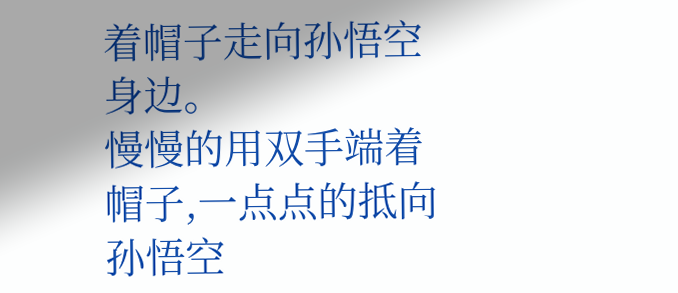着帽子走向孙悟空身边。
慢慢的用双手端着帽子,一点点的抵向孙悟空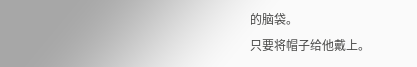的脑袋。
只要将帽子给他戴上。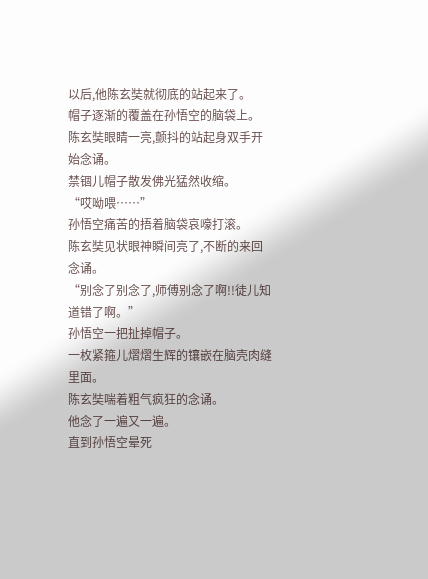以后,他陈玄奘就彻底的站起来了。
帽子逐渐的覆盖在孙悟空的脑袋上。
陈玄奘眼睛一亮,颤抖的站起身双手开始念诵。
禁锢儿帽子散发佛光猛然收缩。
“哎呦喂……”
孙悟空痛苦的捂着脑袋哀嚎打滚。
陈玄奘见状眼神瞬间亮了,不断的来回念诵。
“别念了别念了,师傅别念了啊!!徒儿知道错了啊。”
孙悟空一把扯掉帽子。
一枚紧箍儿熠熠生辉的镶嵌在脑壳肉缝里面。
陈玄奘喘着粗气疯狂的念诵。
他念了一遍又一遍。
直到孙悟空晕死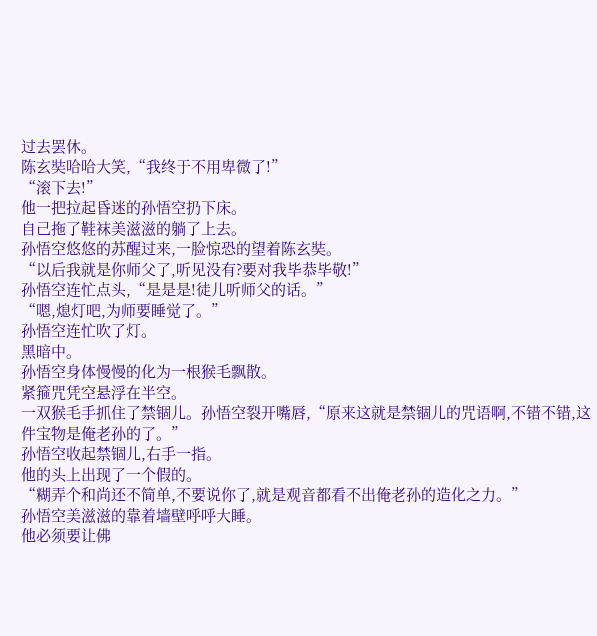过去罢休。
陈玄奘哈哈大笑,“我终于不用卑微了!”
“滚下去!”
他一把拉起昏迷的孙悟空扔下床。
自己拖了鞋袜美滋滋的躺了上去。
孙悟空悠悠的苏醒过来,一脸惊恐的望着陈玄奘。
“以后我就是你师父了,听见没有?要对我毕恭毕敬!”
孙悟空连忙点头,“是是是!徒儿听师父的话。”
“嗯,熄灯吧,为师要睡觉了。”
孙悟空连忙吹了灯。
黑暗中。
孙悟空身体慢慢的化为一根猴毛飘散。
紧箍咒凭空悬浮在半空。
一双猴毛手抓住了禁锢儿。孙悟空裂开嘴唇,“原来这就是禁锢儿的咒语啊,不错不错,这件宝物是俺老孙的了。”
孙悟空收起禁锢儿,右手一指。
他的头上出现了一个假的。
“糊弄个和尚还不简单,不要说你了,就是观音都看不出俺老孙的造化之力。”
孙悟空美滋滋的靠着墙壁呼呼大睡。
他必须要让佛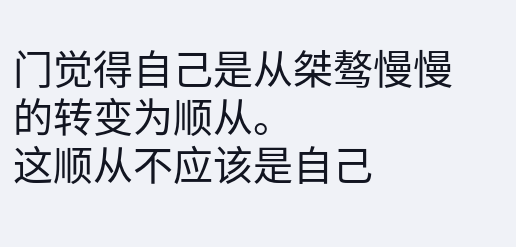门觉得自己是从桀骜慢慢的转变为顺从。
这顺从不应该是自己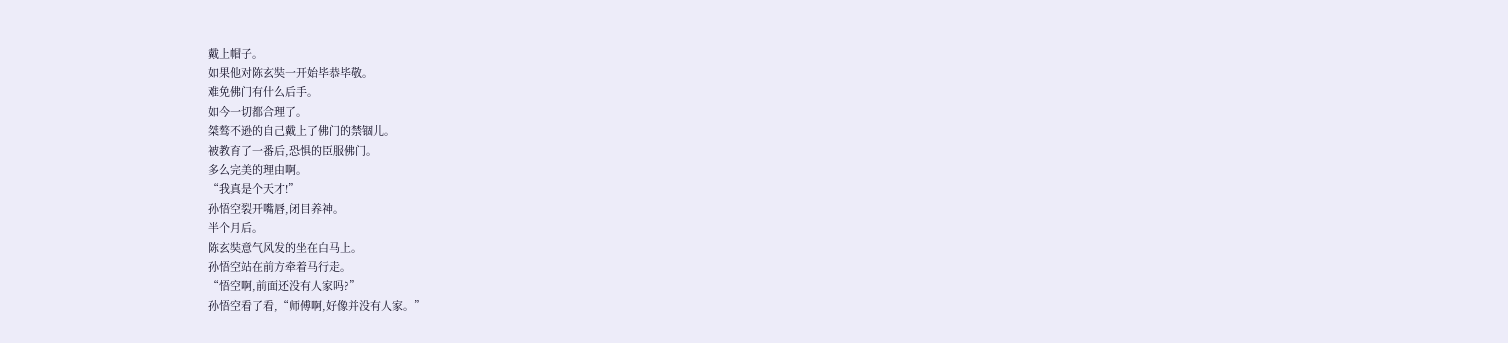戴上帽子。
如果他对陈玄奘一开始毕恭毕敬。
难免佛门有什么后手。
如今一切都合理了。
桀骜不逊的自己戴上了佛门的禁锢儿。
被教育了一番后,恐惧的臣服佛门。
多么完美的理由啊。
“我真是个天才!”
孙悟空裂开嘴唇,闭目养神。
半个月后。
陈玄奘意气风发的坐在白马上。
孙悟空站在前方牵着马行走。
“悟空啊,前面还没有人家吗?”
孙悟空看了看,“师傅啊,好像并没有人家。”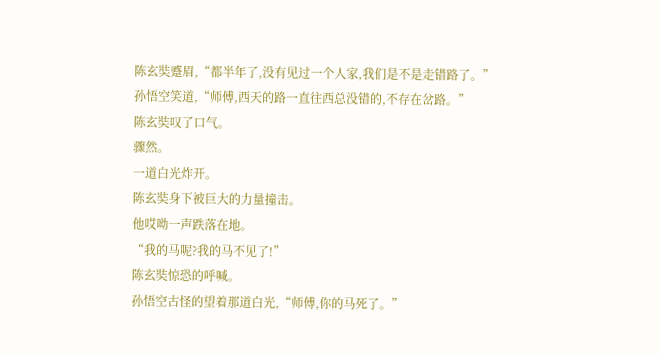陈玄奘蹙眉,“都半年了,没有见过一个人家,我们是不是走错路了。”
孙悟空笑道,“师傅,西天的路一直往西总没错的,不存在岔路。”
陈玄奘叹了口气。
骤然。
一道白光炸开。
陈玄奘身下被巨大的力量撞击。
他哎呦一声跌落在地。
“我的马呢?我的马不见了!”
陈玄奘惊恐的呼喊。
孙悟空古怪的望着那道白光,“师傅,你的马死了。”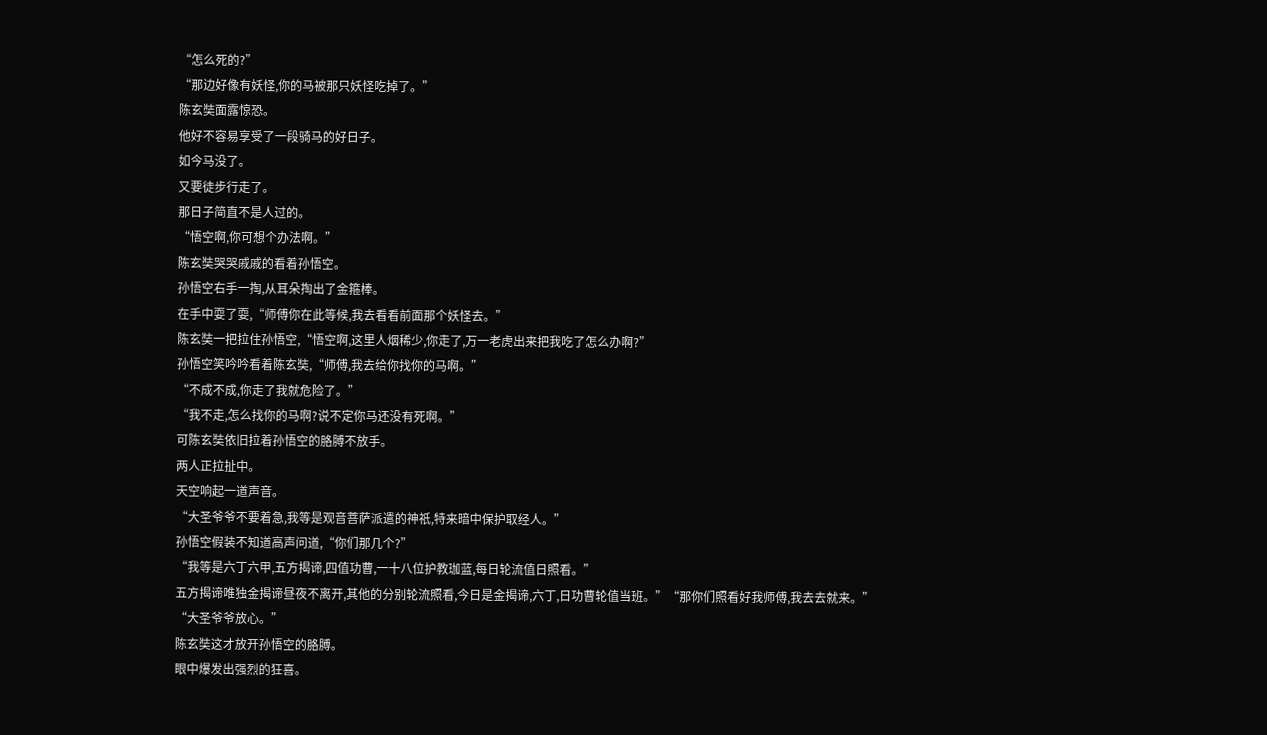“怎么死的?”
“那边好像有妖怪,你的马被那只妖怪吃掉了。”
陈玄奘面露惊恐。
他好不容易享受了一段骑马的好日子。
如今马没了。
又要徒步行走了。
那日子简直不是人过的。
“悟空啊,你可想个办法啊。”
陈玄奘哭哭戚戚的看着孙悟空。
孙悟空右手一掏,从耳朵掏出了金箍棒。
在手中耍了耍,“师傅你在此等候,我去看看前面那个妖怪去。”
陈玄奘一把拉住孙悟空,“悟空啊,这里人烟稀少,你走了,万一老虎出来把我吃了怎么办啊?”
孙悟空笑吟吟看着陈玄奘,“师傅,我去给你找你的马啊。”
“不成不成,你走了我就危险了。”
“我不走,怎么找你的马啊?说不定你马还没有死啊。”
可陈玄奘依旧拉着孙悟空的胳膊不放手。
两人正拉扯中。
天空响起一道声音。
“大圣爷爷不要着急,我等是观音菩萨派遣的神祇,特来暗中保护取经人。”
孙悟空假装不知道高声问道,“你们那几个?”
“我等是六丁六甲,五方揭谛,四值功曹,一十八位护教珈蓝,每日轮流值日照看。”
五方揭谛唯独金揭谛昼夜不离开,其他的分别轮流照看,今日是金揭谛,六丁,日功曹轮值当班。”“那你们照看好我师傅,我去去就来。”
“大圣爷爷放心。”
陈玄奘这才放开孙悟空的胳膊。
眼中爆发出强烈的狂喜。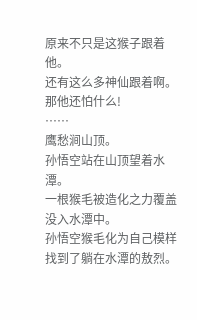原来不只是这猴子跟着他。
还有这么多神仙跟着啊。
那他还怕什么!
……
鹰愁涧山顶。
孙悟空站在山顶望着水潭。
一根猴毛被造化之力覆盖没入水潭中。
孙悟空猴毛化为自己模样找到了躺在水潭的敖烈。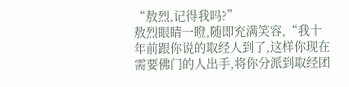“敖烈,记得我吗?”
敖烈眼睛一瞪,随即充满笑容,“我十年前跟你说的取经人到了,这样你现在需要佛门的人出手,将你分派到取经团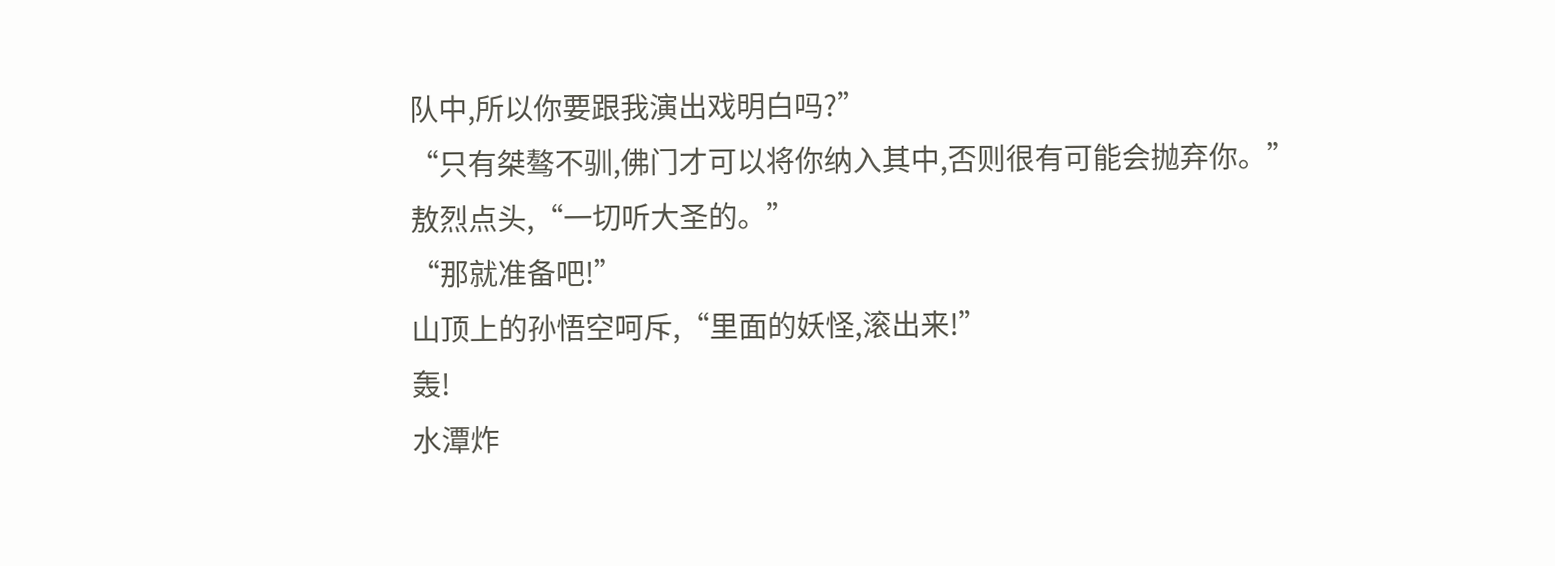队中,所以你要跟我演出戏明白吗?”
“只有桀骜不驯,佛门才可以将你纳入其中,否则很有可能会抛弃你。”
敖烈点头,“一切听大圣的。”
“那就准备吧!”
山顶上的孙悟空呵斥,“里面的妖怪,滚出来!”
轰!
水潭炸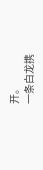开。
一条白龙携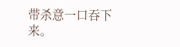带杀意一口吞下来。